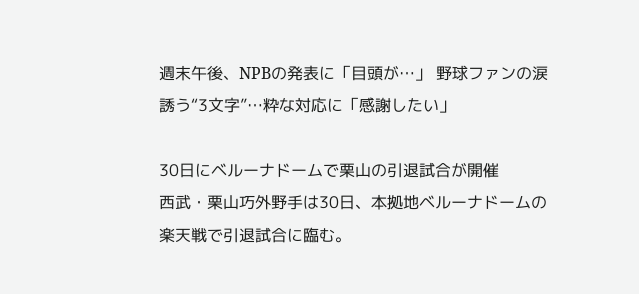週末午後、NPBの発表に「目頭が…」 野球ファンの涙誘う“3文字”…粋な対応に「感謝したい」

30日にベルーナドームで栗山の引退試合が開催
西武・栗山巧外野手は30日、本拠地ベルーナドームの楽天戦で引退試合に臨む。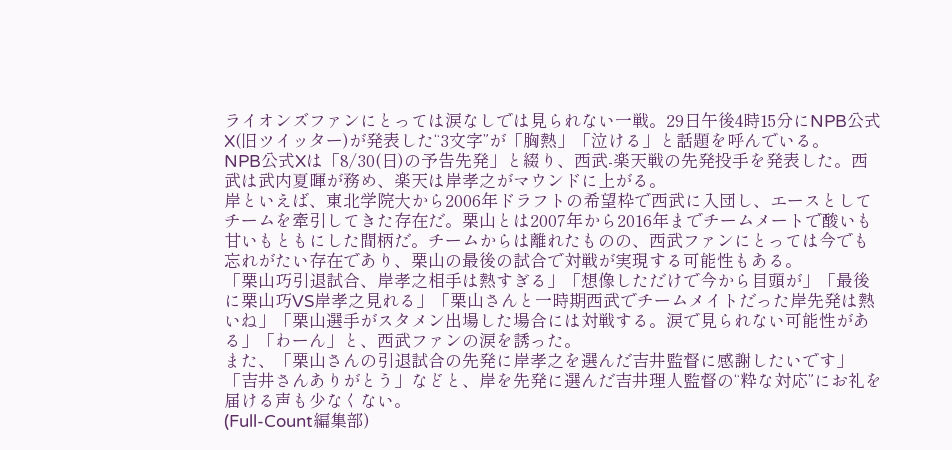ライオンズファンにとっては涙なしでは見られない一戦。29日午後4時15分にNPB公式X(旧ツイッター)が発表した“3文字”が「胸熱」「泣ける」と話題を呼んでいる。
NPB公式Xは「8/30(日)の予告先発」と綴り、西武-楽天戦の先発投手を発表した。西武は武内夏暉が務め、楽天は岸孝之がマウンドに上がる。
岸といえば、東北学院大から2006年ドラフトの希望枠で西武に入団し、エースとしてチームを牽引してきた存在だ。栗山とは2007年から2016年までチームメートで酸いも甘いもともにした間柄だ。チームからは離れたものの、西武ファンにとっては今でも忘れがたい存在であり、栗山の最後の試合で対戦が実現する可能性もある。
「栗山巧引退試合、岸孝之相手は熱すぎる」「想像しただけで今から目頭が」「最後に栗山巧VS岸孝之見れる」「栗山さんと一時期西武でチームメイトだった岸先発は熱いね」「栗山選手がスタメン出場した場合には対戦する。涙で見られない可能性がある」「わーん」と、西武ファンの涙を誘った。
また、「栗山さんの引退試合の先発に岸孝之を選んだ吉井監督に感謝したいです」「吉井さんありがとう」などと、岸を先発に選んだ吉井理人監督の“粋な対応”にお礼を届ける声も少なくない。
(Full-Count編集部)